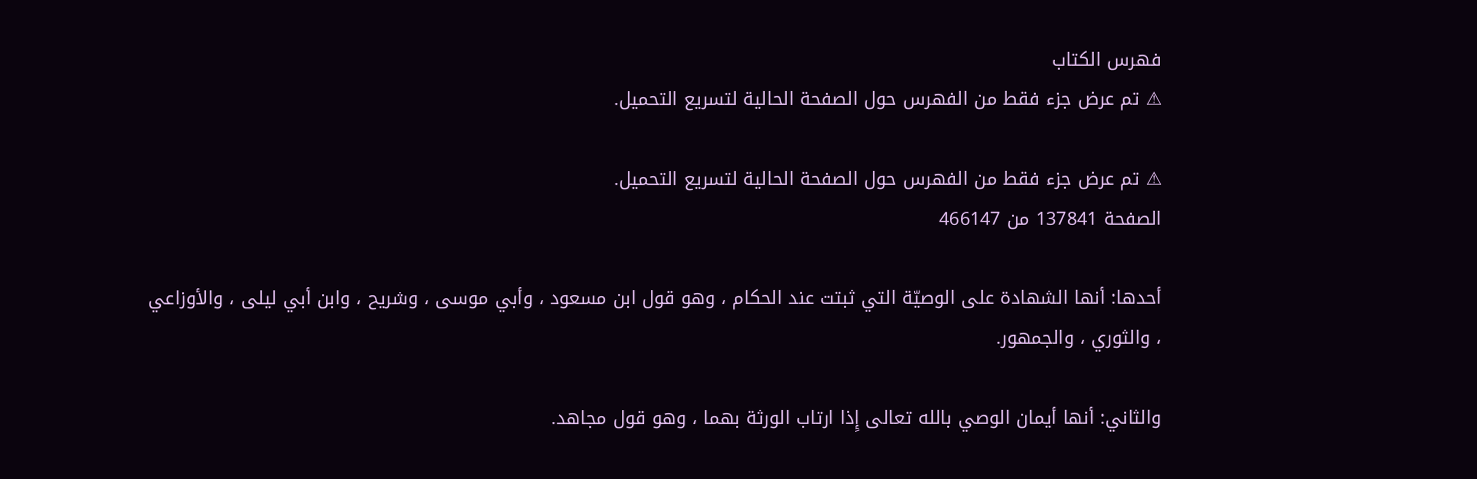فهرس الكتاب
⚠ تم عرض جزء فقط من الفهرس حول الصفحة الحالية لتسريع التحميل.

⚠ تم عرض جزء فقط من الفهرس حول الصفحة الحالية لتسريع التحميل.
الصفحة 137841 من 466147

أحدها: أنها الشهادة على الوصيّة التي ثبتت عند الحكام ، وهو قول ابن مسعود ، وأبي موسى ، وشريح ، وابن أبي ليلى ، والأوزاعي ، والثوري ، والجمهور.

والثاني: أنها أيمان الوصي بالله تعالى إِذا ارتاب الورثة بهما ، وهو قول مجاهد.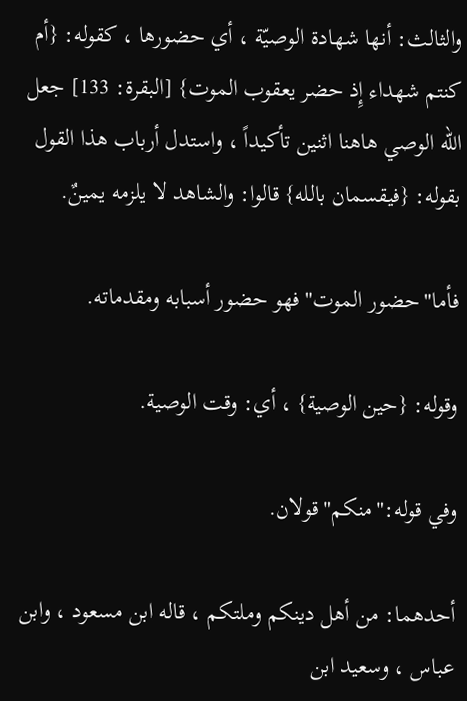والثالث: أنها شهادة الوصيّة ، أي حضورها ، كقوله: {أم كنتم شهداء إِذ حضر يعقوب الموت} [البقرة: 133] جعل الله الوصي هاهنا اثنين تأكيداً ، واستدل أرباب هذا القول بقوله: {فيقسمان بالله} قالوا: والشاهد لا يلزمه يمينٌ.

فأما"حضور الموت"فهو حضور أسبابه ومقدماته.

وقوله: {حين الوصية} ، أي: وقت الوصية.

وفي قوله:"منكم"قولان.

أحدهما: من أهل دينكم وملتكم ، قاله ابن مسعود ، وابن عباس ، وسعيد ابن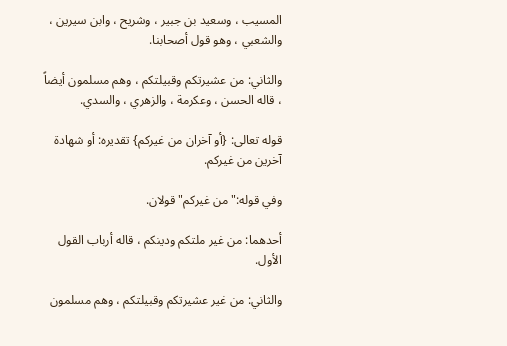المسيب ، وسعيد بن جبير ، وشريح ، وابن سيرين ، والشعبي ، وهو قول أصحابنا.

والثاني: من عشيرتكم وقبيلتكم ، وهم مسلمون أيضاً ، قاله الحسن ، وعكرمة ، والزهري ، والسدي.

قوله تعالى: {أو آخران من غيركم} تقديره: أو شهادة آخرين من غيركم.

وفي قوله:"من غيركم"قولان.

أحدهما: من غير ملتكم ودينكم ، قاله أرباب القول الأول.

والثاني: من غير عشيرتكم وقبيلتكم ، وهم مسلمون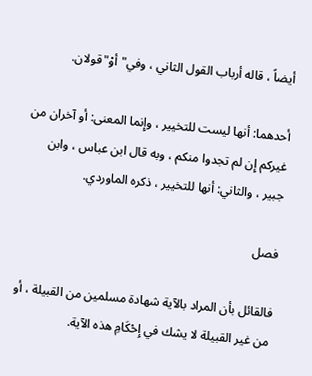أيضاً ، قاله أرباب القول الثاني ، وفي"أوْ"قولان.

أحدهما: أنها ليست للتخيير ، وإِنما المعنى: أو آخران من غيركم إِن لم تجدوا منكم ، وبه قال ابن عباس ، وابن جبير ، والثاني: أنها للتخيير ، ذكره الماوردي.

فصل

فالقائل بأن المراد بالآية شهادة مسلمين من القبيلة ، أو من غير القبيلة لا يشك في إِحْكَامِ هذه الآية.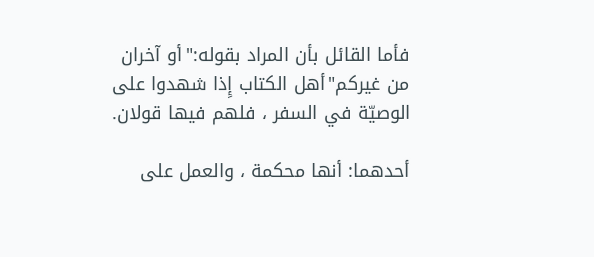فأما القائل بأن المراد بقوله:"أو آخران من غيركم"أهل الكتاب إِذا شهدوا على الوصيّة في السفر ، فلهم فيها قولان.

أحدهما: أنها محكمة ، والعمل على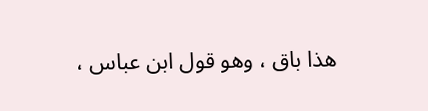هذا باق ، وهو قول ابن عباس ،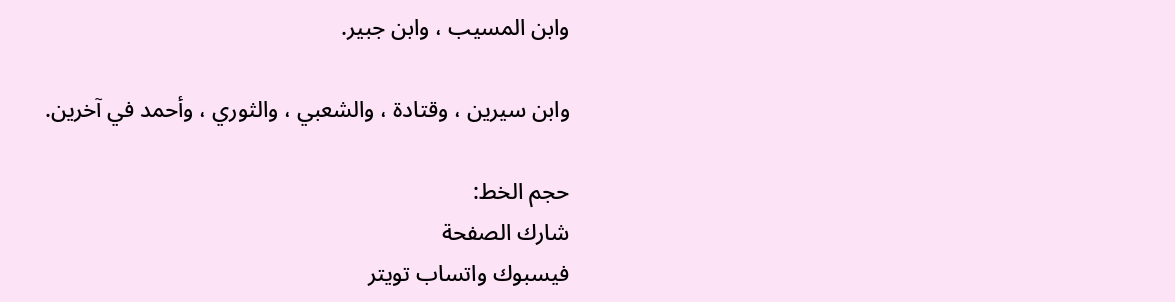وابن المسيب ، وابن جبير.

وابن سيرين ، وقتادة ، والشعبي ، والثوري ، وأحمد في آخرين.

حجم الخط:
شارك الصفحة
فيسبوك واتساب تويتر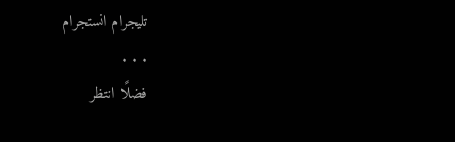تليجرام انستجرام
. . .
فضلًا انتظر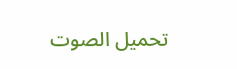تحميل الصوت